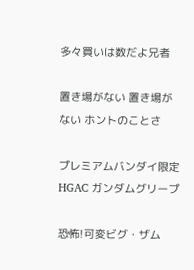多々買いは数だよ兄者

置き場がない 置き場がない ホントのことさ

プレミアムバンダイ限定 HGAC ガンダムグリープ

恐怖!可変ビグ・ザム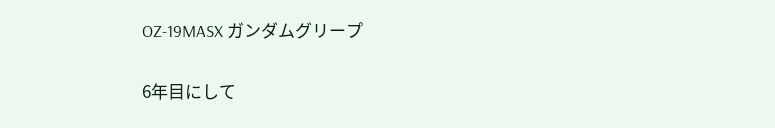OZ-19MASX ガンダムグリープ

6年目にして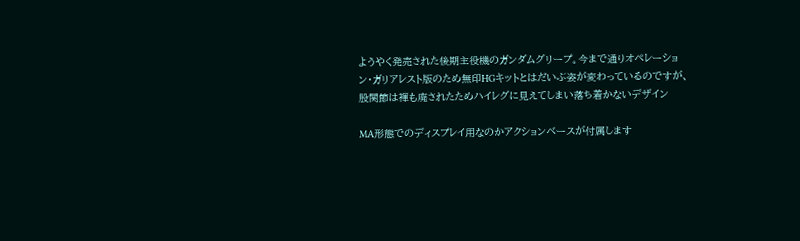ようやく発売された後期主役機のガンダムグリープ。今まで通りオペレーション・ガリアレスト版のため無印HGキットとはだいぶ姿が変わっているのですが、股関節は褌も廃されたためハイレグに見えてしまい落ち着かないデザイン

MA形態でのディスプレイ用なのかアクションベースが付属します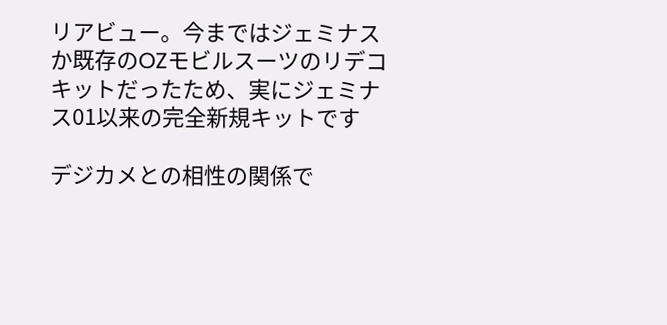リアビュー。今まではジェミナスか既存のOZモビルスーツのリデコキットだったため、実にジェミナス01以来の完全新規キットです

デジカメとの相性の関係で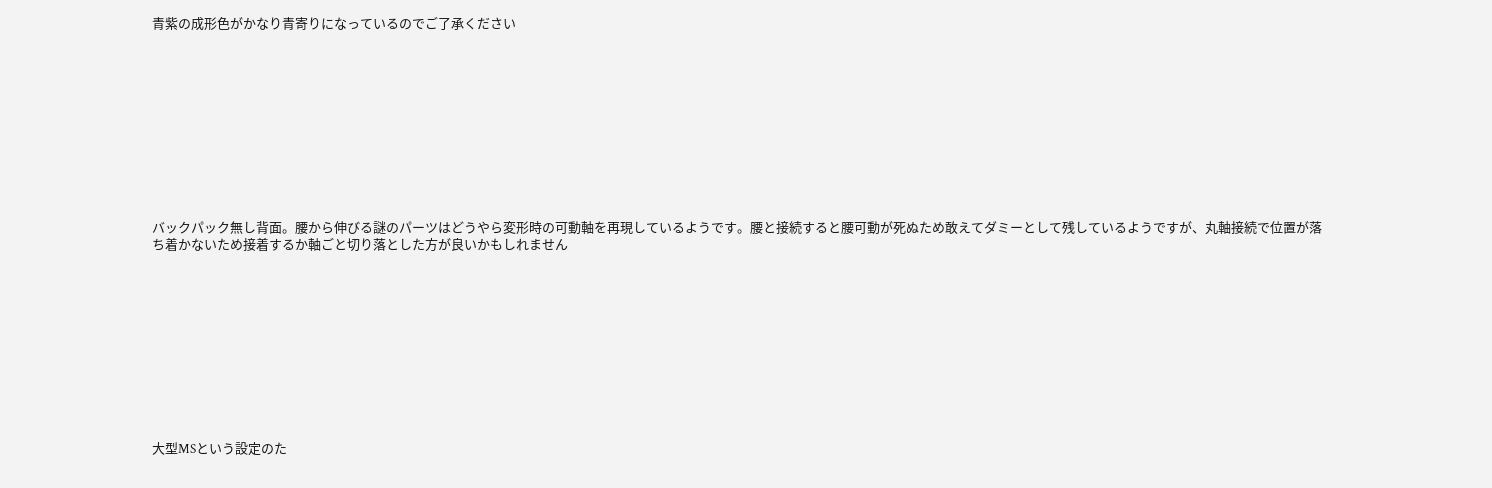青紫の成形色がかなり青寄りになっているのでご了承ください











バックパック無し背面。腰から伸びる謎のパーツはどうやら変形時の可動軸を再現しているようです。腰と接続すると腰可動が死ぬため敢えてダミーとして残しているようですが、丸軸接続で位置が落ち着かないため接着するか軸ごと切り落とした方が良いかもしれません











大型MSという設定のた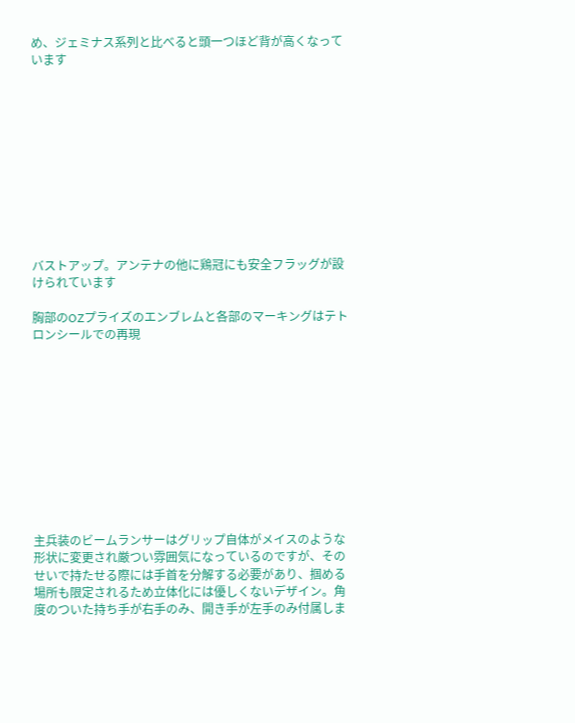め、ジェミナス系列と比べると頭一つほど背が高くなっています











バストアップ。アンテナの他に鶏冠にも安全フラッグが設けられています

胸部のOZプライズのエンブレムと各部のマーキングはテトロンシールでの再現











主兵装のビームランサーはグリップ自体がメイスのような形状に変更され厳つい雰囲気になっているのですが、そのせいで持たせる際には手首を分解する必要があり、掴める場所も限定されるため立体化には優しくないデザイン。角度のついた持ち手が右手のみ、開き手が左手のみ付属しま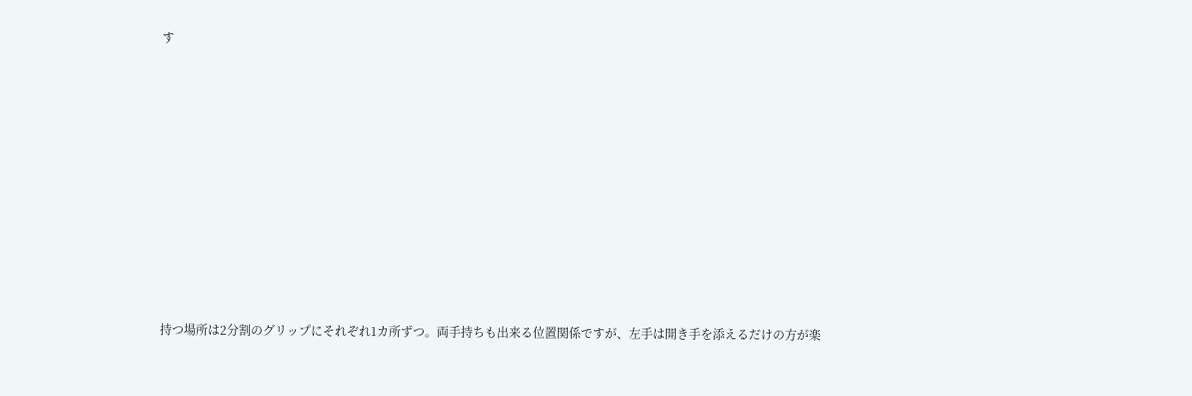す











持つ場所は2分割のグリップにそれぞれ1カ所ずつ。両手持ちも出来る位置関係ですが、左手は開き手を添えるだけの方が楽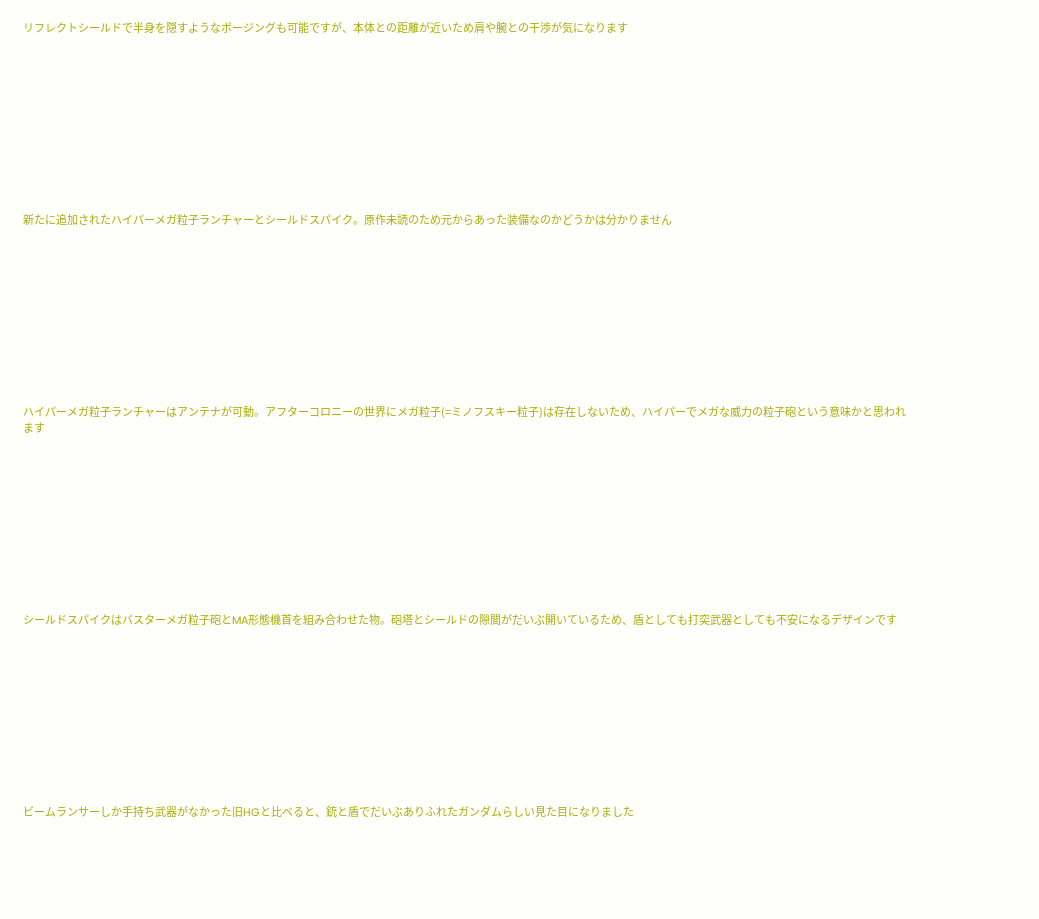リフレクトシールドで半身を隠すようなポージングも可能ですが、本体との距離が近いため肩や腕との干渉が気になります











新たに追加されたハイパーメガ粒子ランチャーとシールドスパイク。原作未読のため元からあった装備なのかどうかは分かりません











ハイパーメガ粒子ランチャーはアンテナが可動。アフターコロニーの世界にメガ粒子(=ミノフスキー粒子)は存在しないため、ハイパーでメガな威力の粒子砲という意味かと思われます











シールドスパイクはバスターメガ粒子砲とMA形態機首を組み合わせた物。砲塔とシールドの隙間がだいぶ開いているため、盾としても打突武器としても不安になるデザインです











ビームランサーしか手持ち武器がなかった旧HGと比べると、銃と盾でだいぶありふれたガンダムらしい見た目になりました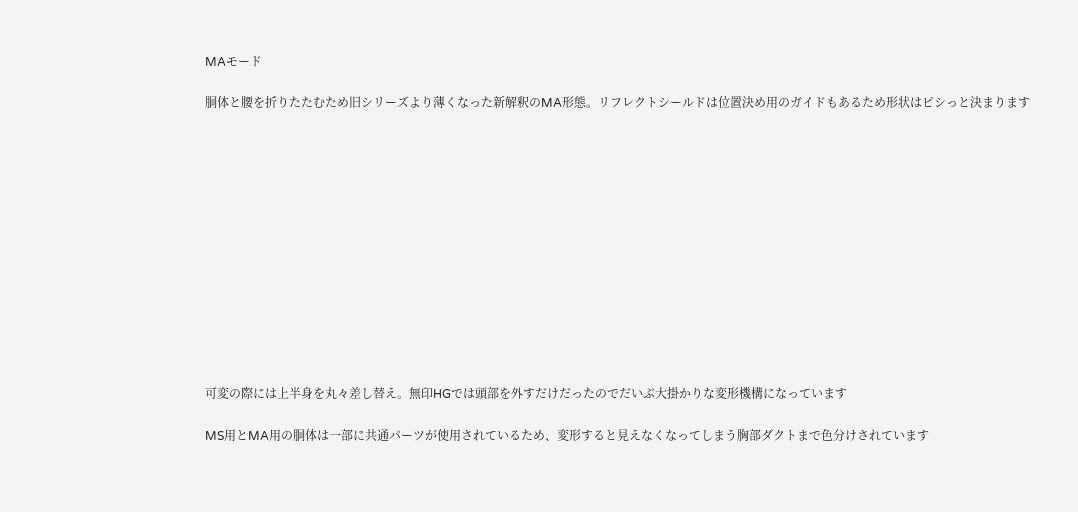MAモード

胴体と腰を折りたたむため旧シリーズより薄くなった新解釈のMA形態。リフレクトシールドは位置決め用のガイドもあるため形状はピシっと決まります













可変の際には上半身を丸々差し替え。無印HGでは頭部を外すだけだったのでだいぶ大掛かりな変形機構になっています

MS用とMA用の胴体は一部に共通パーツが使用されているため、変形すると見えなくなってしまう胸部ダクトまで色分けされています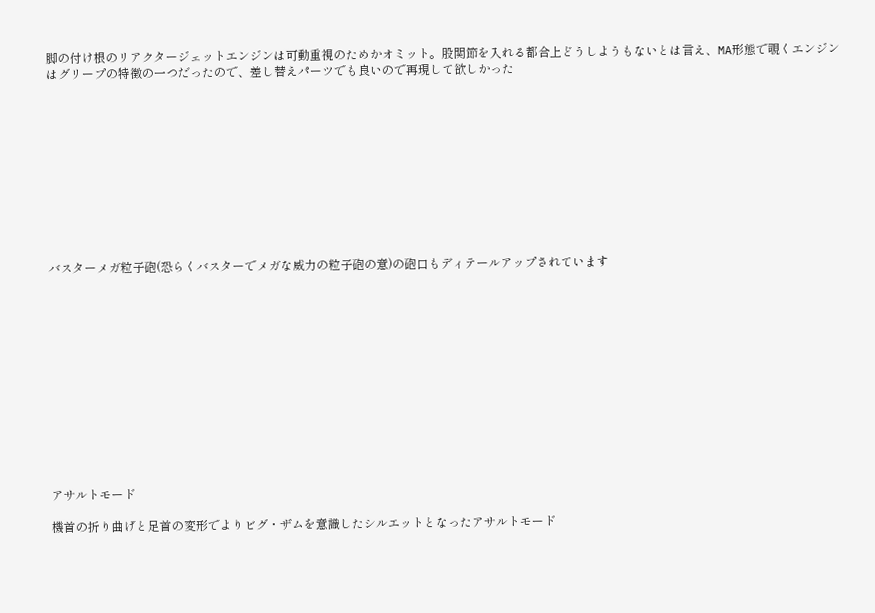脚の付け根のリアクタージェットエンジンは可動重視のためかオミット。股関節を入れる都合上どうしようもないとは言え、MA形態で覗くエンジンはグリープの特徴の一つだったので、差し替えパーツでも良いので再現して欲しかった











バスターメガ粒子砲(恐らくバスターでメガな威力の粒子砲の意)の砲口もディテールアップされています













アサルトモード

機首の折り曲げと足首の変形でよりビグ・ザムを意識したシルエットとなったアサルトモード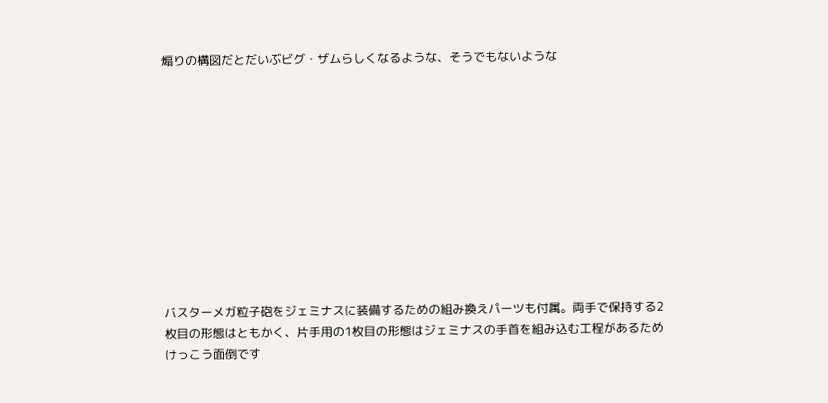煽りの構図だとだいぶビグ・ザムらしくなるような、そうでもないような











バスターメガ粒子砲をジェミナスに装備するための組み換えパーツも付属。両手で保持する2枚目の形態はともかく、片手用の1枚目の形態はジェミナスの手首を組み込む工程があるためけっこう面倒です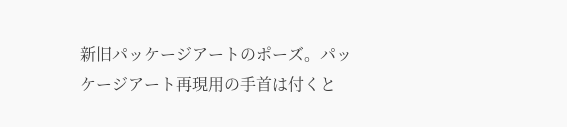新旧パッケージアートのポーズ。パッケージアート再現用の手首は付くと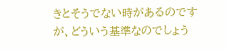きとそうでない時があるのですが、どういう基準なのでしょう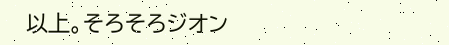以上。そろそろジオン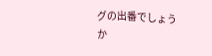グの出番でしょうか